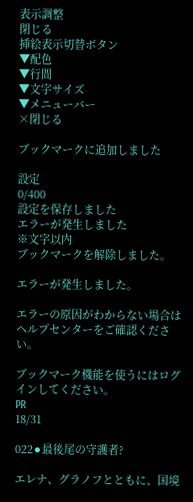表示調整
閉じる
挿絵表示切替ボタン
▼配色
▼行間
▼文字サイズ
▼メニューバー
×閉じる

ブックマークに追加しました

設定
0/400
設定を保存しました
エラーが発生しました
※文字以内
ブックマークを解除しました。

エラーが発生しました。

エラーの原因がわからない場合はヘルプセンターをご確認ください。

ブックマーク機能を使うにはログインしてください。
PR
18/31

022⚫最後尾の守護者?

エレナ、グラノフとともに、国境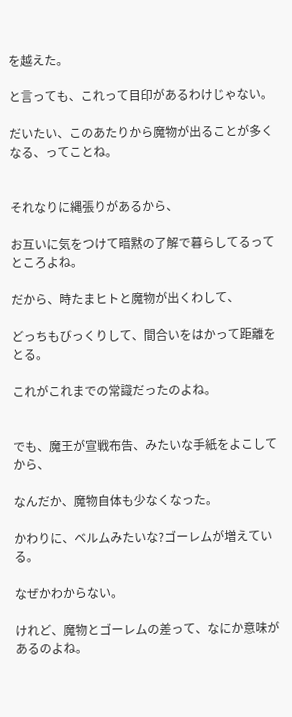を越えた。

と言っても、これって目印があるわけじゃない。

だいたい、このあたりから魔物が出ることが多くなる、ってことね。


それなりに縄張りがあるから、

お互いに気をつけて暗黙の了解で暮らしてるってところよね。

だから、時たまヒトと魔物が出くわして、

どっちもびっくりして、間合いをはかって距離をとる。

これがこれまでの常識だったのよね。


でも、魔王が宣戦布告、みたいな手紙をよこしてから、

なんだか、魔物自体も少なくなった。

かわりに、ベルムみたいな?ゴーレムが増えている。

なぜかわからない。

けれど、魔物とゴーレムの差って、なにか意味があるのよね。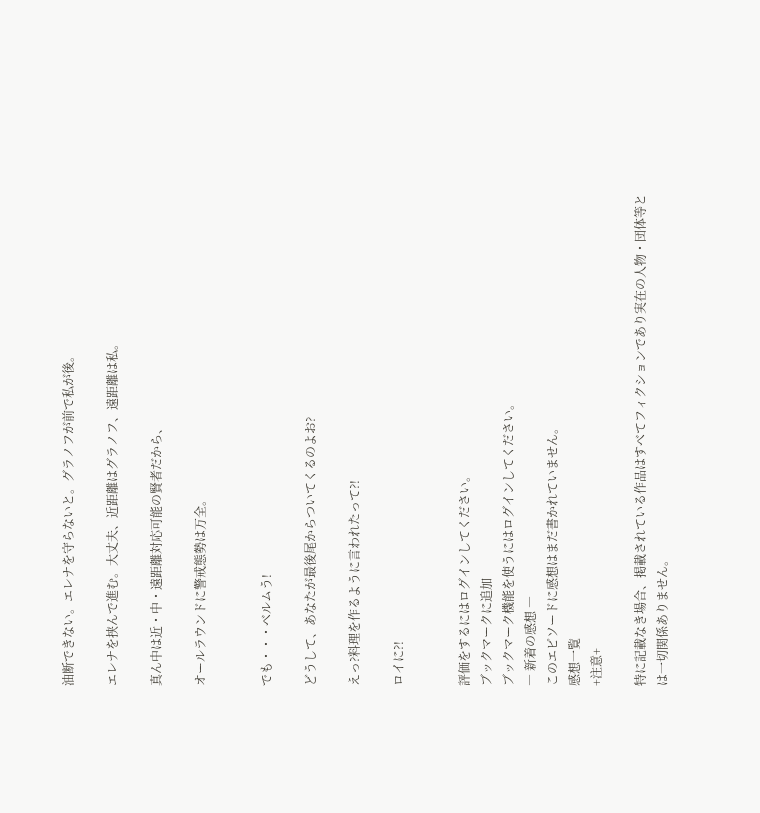油断できない。エレナを守らないと。グラノフが前で私が後。

エレナを挟んで進む。大丈夫、近距離はグラノフ、遠距離は私。

真ん中は近・中・遠距離対応可能の賢者だから、

オールラウンドに警戒態勢は万全。


でも・・・ベルムう!

どうして、あなたが最後尾からついてくるのよお?

えっ?料理を作るように言われたって?!

ロイに?!


評価をするにはログインしてください。
ブックマークに追加
ブックマーク機能を使うにはログインしてください。
― 新着の感想 ―
このエピソードに感想はまだ書かれていません。
感想一覧
+注意+

特に記載なき場合、掲載されている作品はすべてフィクションであり実在の人物・団体等とは一切関係ありません。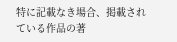特に記載なき場合、掲載されている作品の著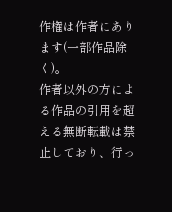作権は作者にあります(一部作品除く)。
作者以外の方による作品の引用を超える無断転載は禁止しており、行っ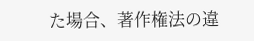た場合、著作権法の違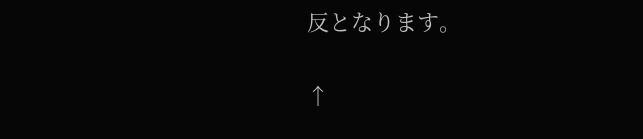反となります。

↑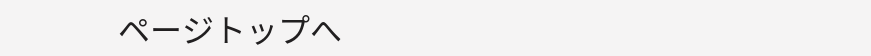ページトップへ